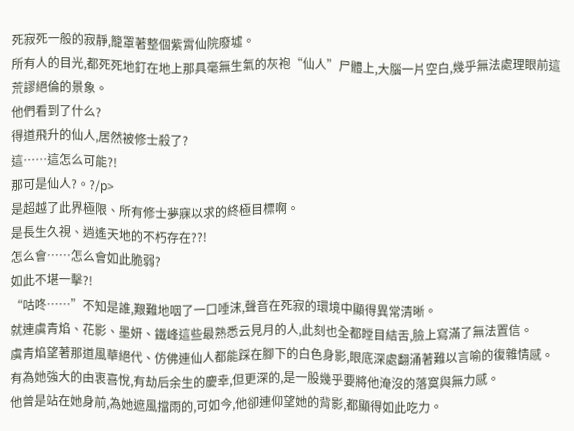死寂死一般的寂靜,籠罩著整個紫霄仙院廢墟。
所有人的目光,都死死地釘在地上那具毫無生氣的灰袍“仙人”尸體上,大腦一片空白,幾乎無法處理眼前這荒謬絕倫的景象。
他們看到了什么?
得道飛升的仙人,居然被修士殺了?
這……這怎么可能?!
那可是仙人?。?/p>
是超越了此界極限、所有修士夢寐以求的終極目標啊。
是長生久視、逍遙天地的不朽存在??!
怎么會……怎么會如此脆弱?
如此不堪一擊?!
“咕咚……”不知是誰,艱難地咽了一口唾沫,聲音在死寂的環境中顯得異常清晰。
就連虞青焰、花影、墨妍、鐵峰這些最熟悉云見月的人,此刻也全都瞠目結舌,臉上寫滿了無法置信。
虞青焰望著那道風華絕代、仿佛連仙人都能踩在腳下的白色身影,眼底深處翻涌著難以言喻的復雜情感。
有為她強大的由衷喜悅,有劫后余生的慶幸,但更深的,是一股幾乎要將他淹沒的落寞與無力感。
他曾是站在她身前,為她遮風擋雨的,可如今,他卻連仰望她的背影,都顯得如此吃力。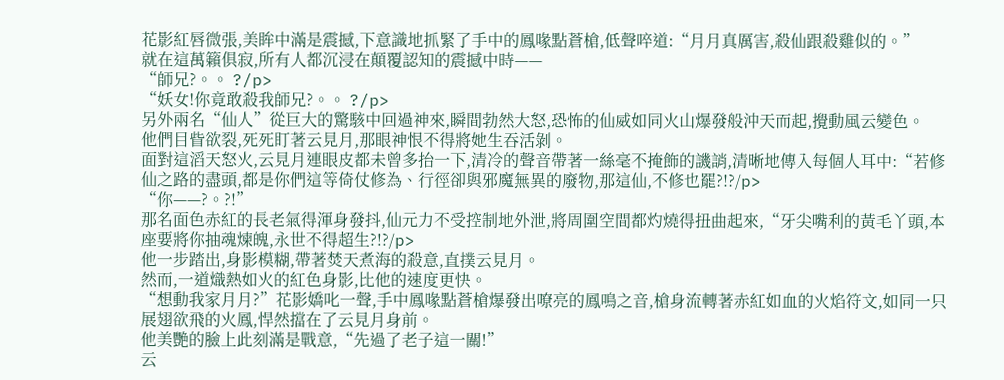花影紅唇微張,美眸中滿是震撼,下意識地抓緊了手中的鳳喙點蒼槍,低聲啐道:“月月真厲害,殺仙跟殺雞似的。”
就在這萬籟俱寂,所有人都沉浸在顛覆認知的震撼中時——
“師兄?。。 ?/p>
“妖女!你竟敢殺我師兄?。。 ?/p>
另外兩名“仙人”從巨大的驚駭中回過神來,瞬間勃然大怒,恐怖的仙威如同火山爆發般沖天而起,攪動風云變色。
他們目眥欲裂,死死盯著云見月,那眼神恨不得將她生吞活剝。
面對這滔天怒火,云見月連眼皮都未曾多抬一下,清冷的聲音帶著一絲毫不掩飾的譏誚,清晰地傳入每個人耳中:“若修仙之路的盡頭,都是你們這等倚仗修為、行徑卻與邪魔無異的廢物,那這仙,不修也罷?!?/p>
“你——?。?!”
那名面色赤紅的長老氣得渾身發抖,仙元力不受控制地外泄,將周圍空間都灼燒得扭曲起來,“牙尖嘴利的黃毛丫頭,本座要將你抽魂煉魄,永世不得超生?!?/p>
他一步踏出,身影模糊,帶著焚天煮海的殺意,直撲云見月。
然而,一道熾熱如火的紅色身影,比他的速度更快。
“想動我家月月?”花影嬌叱一聲,手中鳳喙點蒼槍爆發出嘹亮的鳳鳴之音,槍身流轉著赤紅如血的火焰符文,如同一只展翅欲飛的火鳳,悍然擋在了云見月身前。
他美艷的臉上此刻滿是戰意,“先過了老子這一關!”
云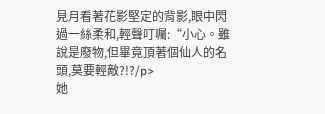見月看著花影堅定的背影,眼中閃過一絲柔和,輕聲叮囑:“小心。雖說是廢物,但畢竟頂著個仙人的名頭,莫要輕敵?!?/p>
她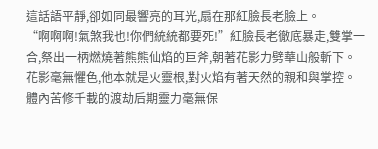這話語平靜,卻如同最響亮的耳光,扇在那紅臉長老臉上。
“啊啊啊!氣煞我也!你們統統都要死!”紅臉長老徹底暴走,雙掌一合,祭出一柄燃燒著熊熊仙焰的巨斧,朝著花影力劈華山般斬下。
花影毫無懼色,他本就是火靈根,對火焰有著天然的親和與掌控。
體內苦修千載的渡劫后期靈力毫無保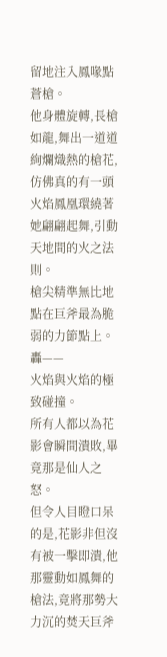留地注入鳳喙點蒼槍。
他身體旋轉,長槍如龍,舞出一道道絢爛熾熱的槍花,仿佛真的有一頭火焰鳳凰環繞著她翩翩起舞,引動天地間的火之法則。
槍尖精準無比地點在巨斧最為脆弱的力節點上。
轟——
火焰與火焰的極致碰撞。
所有人都以為花影會瞬間潰敗,畢竟那是仙人之怒。
但令人目瞪口呆的是,花影非但沒有被一擊即潰,他那靈動如鳳舞的槍法,竟將那勢大力沉的焚天巨斧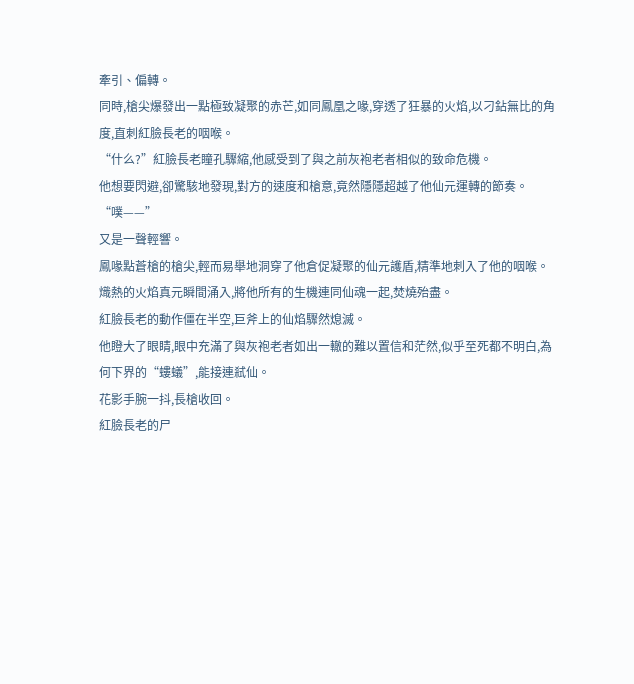牽引、偏轉。
同時,槍尖爆發出一點極致凝聚的赤芒,如同鳳凰之喙,穿透了狂暴的火焰,以刁鉆無比的角度,直刺紅臉長老的咽喉。
“什么?”紅臉長老瞳孔驟縮,他感受到了與之前灰袍老者相似的致命危機。
他想要閃避,卻驚駭地發現,對方的速度和槍意,竟然隱隱超越了他仙元運轉的節奏。
“噗——”
又是一聲輕響。
鳳喙點蒼槍的槍尖,輕而易舉地洞穿了他倉促凝聚的仙元護盾,精準地刺入了他的咽喉。
熾熱的火焰真元瞬間涌入,將他所有的生機連同仙魂一起,焚燒殆盡。
紅臉長老的動作僵在半空,巨斧上的仙焰驟然熄滅。
他瞪大了眼睛,眼中充滿了與灰袍老者如出一轍的難以置信和茫然,似乎至死都不明白,為何下界的“螻蟻”,能接連弒仙。
花影手腕一抖,長槍收回。
紅臉長老的尸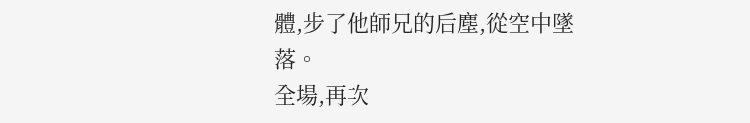體,步了他師兄的后塵,從空中墜落。
全場,再次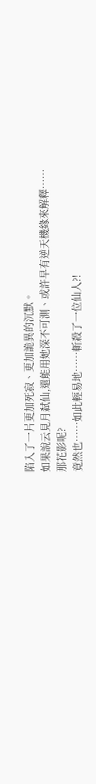陷入了一片更加死寂、更加詭異的沉默。
如果說云見月弒仙,還能用她深不可測、或許早有逆天機緣來解釋……
那花影呢?
竟然也……如此輕易地……斬殺了一位仙人?!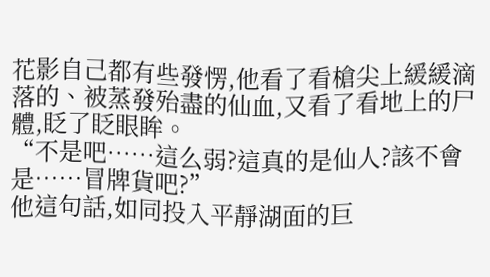花影自己都有些發愣,他看了看槍尖上緩緩滴落的、被蒸發殆盡的仙血,又看了看地上的尸體,眨了眨眼眸。
“不是吧……這么弱?這真的是仙人?該不會是……冒牌貨吧?”
他這句話,如同投入平靜湖面的巨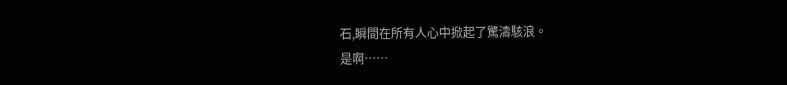石,瞬間在所有人心中掀起了驚濤駭浪。
是啊……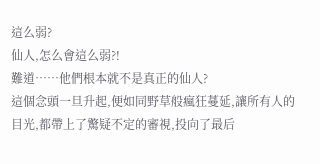這么弱?
仙人,怎么會這么弱?!
難道……他們根本就不是真正的仙人?
這個念頭一旦升起,便如同野草般瘋狂蔓延,讓所有人的目光,都帶上了驚疑不定的審視,投向了最后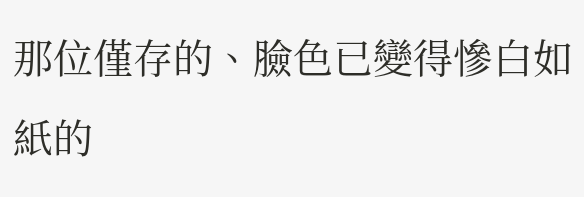那位僅存的、臉色已變得慘白如紙的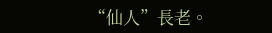“仙人”長老。